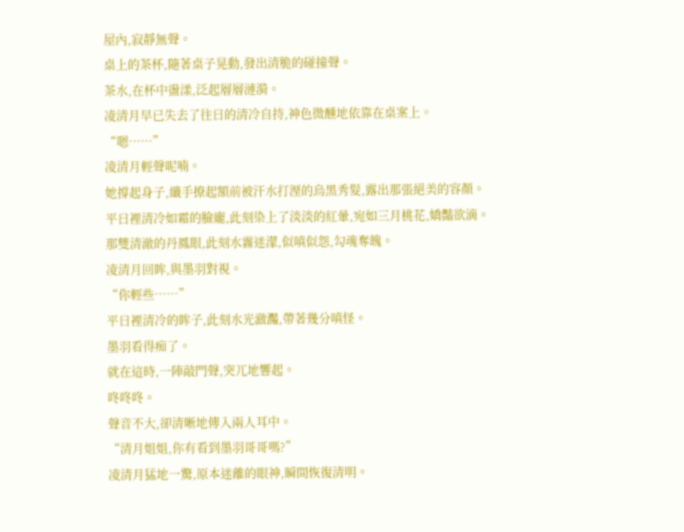屋內,寂靜無聲。
桌上的茶杯,隨著桌子晃動,發出清脆的碰撞聲。
茶水,在杯中盪漾,泛起層層漣漪。
凌清月早已失去了往日的清冷自持,神色微醺地依靠在桌案上。
“嗯……”
凌清月輕聲呢喃。
她撐起身子,纖手撩起額前被汗水打溼的烏黑秀髮,露出那張絕美的容顏。
平日裡清冷如霜的臉龐,此刻染上了淡淡的紅暈,宛如三月桃花,嬌豔欲滴。
那雙清澈的丹鳳眼,此刻水霧迷濛,似嗔似怨,勾魂奪魄。
凌清月回眸,與墨羽對視。
“你輕些……”
平日裡清冷的眸子,此刻水光瀲灩,帶著幾分嗔怪。
墨羽看得痴了。
就在這時,一陣敲門聲,突兀地響起。
咚咚咚。
聲音不大,卻清晰地傳入兩人耳中。
“清月姐姐,你有看到墨羽哥哥嗎?”
凌清月猛地一驚,原本迷離的眼神,瞬間恢復清明。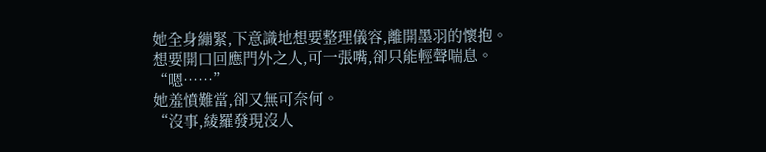她全身繃緊,下意識地想要整理儀容,離開墨羽的懷抱。
想要開口回應門外之人,可一張嘴,卻只能輕聲喘息。
“嗯……”
她羞憤難當,卻又無可奈何。
“沒事,綾羅發現沒人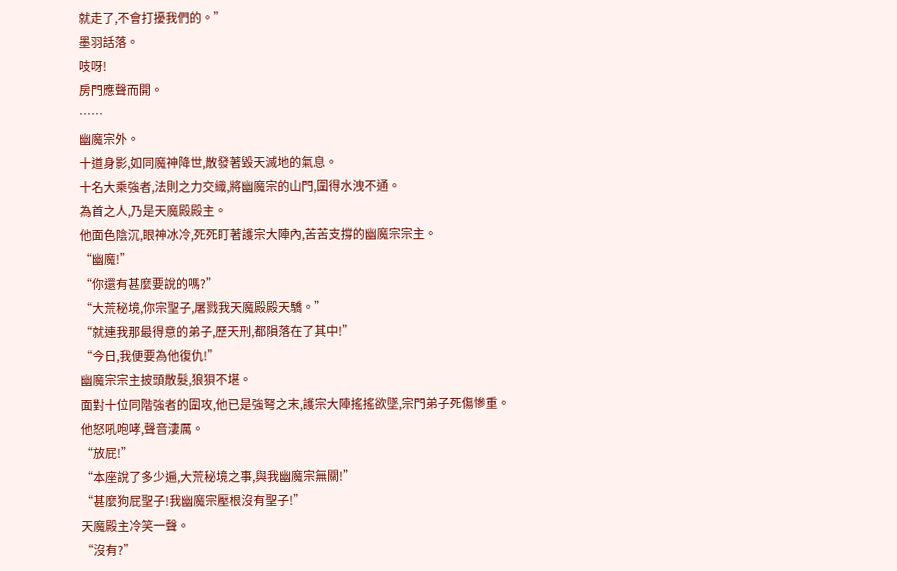就走了,不會打擾我們的。”
墨羽話落。
吱呀!
房門應聲而開。
……
幽魔宗外。
十道身影,如同魔神降世,散發著毀天滅地的氣息。
十名大乘強者,法則之力交織,將幽魔宗的山門,圍得水洩不通。
為首之人,乃是天魔殿殿主。
他面色陰沉,眼神冰冷,死死盯著護宗大陣內,苦苦支撐的幽魔宗宗主。
“幽魔!”
“你還有甚麼要說的嗎?”
“大荒秘境,你宗聖子,屠戮我天魔殿殿天驕。”
“就連我那最得意的弟子,歷天刑,都隕落在了其中!”
“今日,我便要為他復仇!”
幽魔宗宗主披頭散髮,狼狽不堪。
面對十位同階強者的圍攻,他已是強弩之末,護宗大陣搖搖欲墜,宗門弟子死傷慘重。
他怒吼咆哮,聲音淒厲。
“放屁!”
“本座說了多少遍,大荒秘境之事,與我幽魔宗無關!”
“甚麼狗屁聖子!我幽魔宗壓根沒有聖子!”
天魔殿主冷笑一聲。
“沒有?”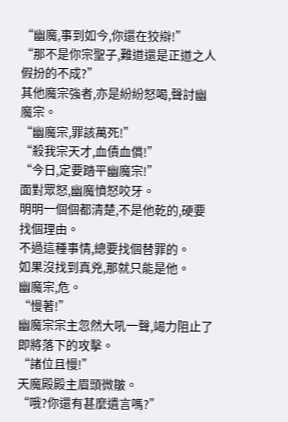“幽魔,事到如今,你還在狡辯!”
“那不是你宗聖子,難道還是正道之人假扮的不成?”
其他魔宗強者,亦是紛紛怒喝,聲討幽魔宗。
“幽魔宗,罪該萬死!”
“殺我宗天才,血債血償!”
“今日,定要踏平幽魔宗!”
面對眾怒,幽魔憤怒咬牙。
明明一個個都清楚,不是他乾的,硬要找個理由。
不過這種事情,總要找個替罪的。
如果沒找到真兇,那就只能是他。
幽魔宗,危。
“慢著!”
幽魔宗宗主忽然大吼一聲,竭力阻止了即將落下的攻擊。
“諸位且慢!”
天魔殿殿主眉頭微皺。
“哦?你還有甚麼遺言嗎?”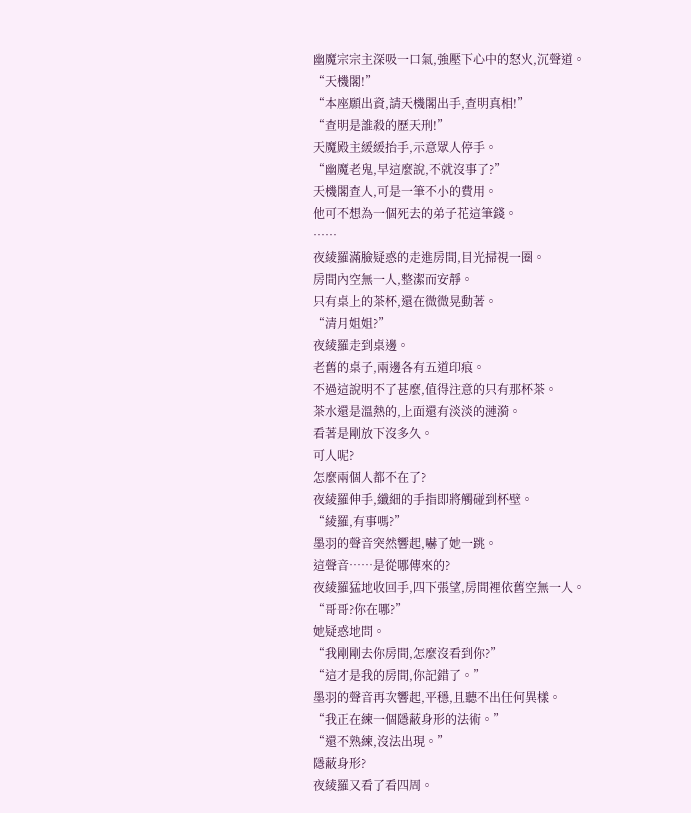幽魔宗宗主深吸一口氣,強壓下心中的怒火,沉聲道。
“天機閣!”
“本座願出資,請天機閣出手,查明真相!”
“查明是誰殺的歷天刑!”
天魔殿主緩緩抬手,示意眾人停手。
“幽魔老鬼,早這麼說,不就沒事了?”
天機閣查人,可是一筆不小的費用。
他可不想為一個死去的弟子花這筆錢。
……
夜綾羅滿臉疑惑的走進房間,目光掃視一圈。
房間內空無一人,整潔而安靜。
只有桌上的茶杯,還在微微晃動著。
“清月姐姐?”
夜綾羅走到桌邊。
老舊的桌子,兩邊各有五道印痕。
不過這說明不了甚麼,值得注意的只有那杯茶。
茶水還是溫熱的,上面還有淡淡的漣漪。
看著是剛放下沒多久。
可人呢?
怎麼兩個人都不在了?
夜綾羅伸手,纖細的手指即將觸碰到杯壁。
“綾羅,有事嗎?”
墨羽的聲音突然響起,嚇了她一跳。
這聲音……是從哪傳來的?
夜綾羅猛地收回手,四下張望,房間裡依舊空無一人。
“哥哥?你在哪?”
她疑惑地問。
“我剛剛去你房間,怎麼沒看到你?”
“這才是我的房間,你記錯了。”
墨羽的聲音再次響起,平穩,且聽不出任何異樣。
“我正在練一個隱蔽身形的法術。”
“還不熟練,沒法出現。”
隱蔽身形?
夜綾羅又看了看四周。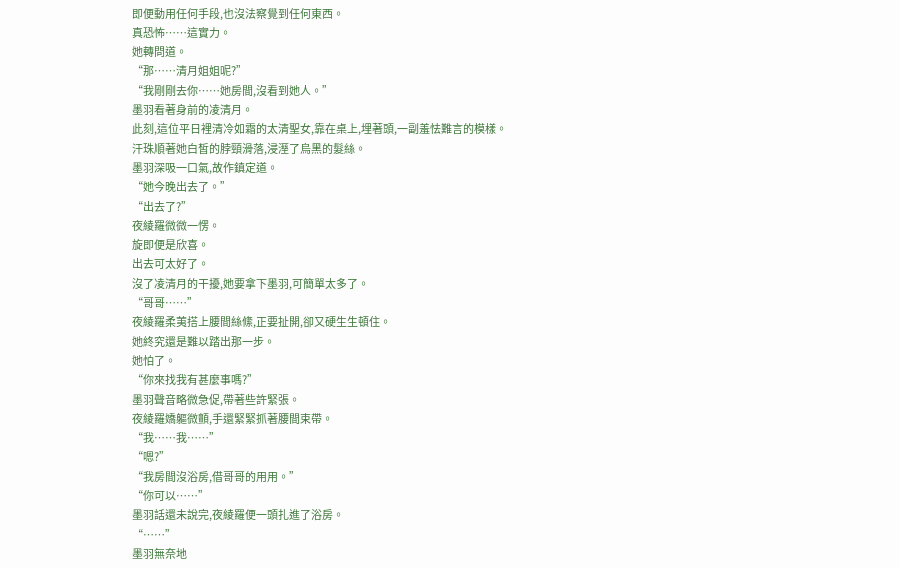即便動用任何手段,也沒法察覺到任何東西。
真恐怖……這實力。
她轉問道。
“那……清月姐姐呢?”
“我剛剛去你……她房間,沒看到她人。”
墨羽看著身前的凌清月。
此刻,這位平日裡清冷如霜的太清聖女,靠在桌上,埋著頭,一副羞怯難言的模樣。
汗珠順著她白皙的脖頸滑落,浸溼了烏黑的髮絲。
墨羽深吸一口氣,故作鎮定道。
“她今晚出去了。”
“出去了?”
夜綾羅微微一愣。
旋即便是欣喜。
出去可太好了。
沒了凌清月的干擾,她要拿下墨羽,可簡單太多了。
“哥哥……”
夜綾羅柔荑搭上腰間絲絛,正要扯開,卻又硬生生頓住。
她終究還是難以踏出那一步。
她怕了。
“你來找我有甚麼事嗎?”
墨羽聲音略微急促,帶著些許緊張。
夜綾羅嬌軀微顫,手還緊緊抓著腰間束帶。
“我……我……”
“嗯?”
“我房間沒浴房,借哥哥的用用。”
“你可以……”
墨羽話還未說完,夜綾羅便一頭扎進了浴房。
“……”
墨羽無奈地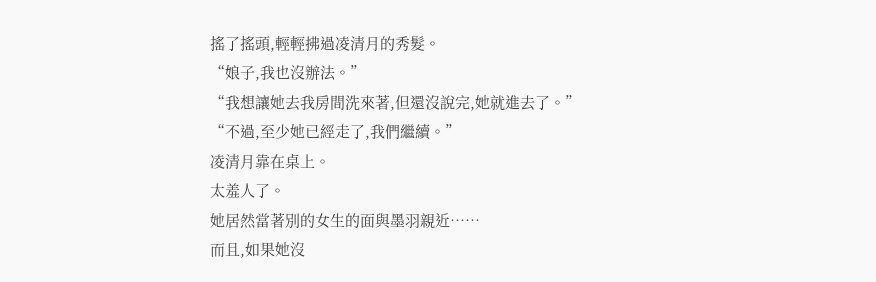搖了搖頭,輕輕拂過凌清月的秀髮。
“娘子,我也沒辦法。”
“我想讓她去我房間洗來著,但還沒說完,她就進去了。”
“不過,至少她已經走了,我們繼續。”
凌清月靠在桌上。
太羞人了。
她居然當著別的女生的面與墨羽親近……
而且,如果她沒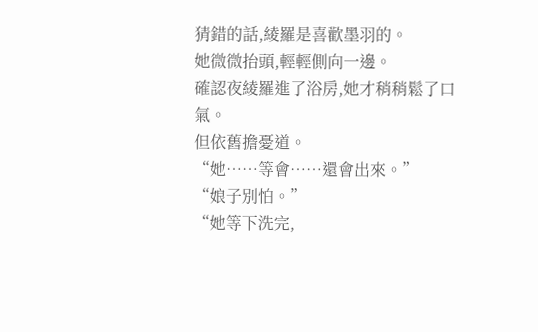猜錯的話,綾羅是喜歡墨羽的。
她微微抬頭,輕輕側向一邊。
確認夜綾羅進了浴房,她才稍稍鬆了口氣。
但依舊擔憂道。
“她……等會……還會出來。”
“娘子別怕。”
“她等下洗完,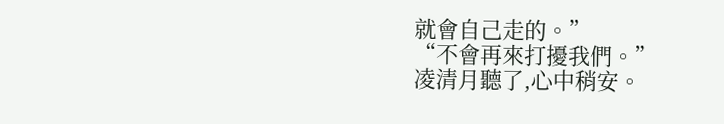就會自己走的。”
“不會再來打擾我們。”
凌清月聽了,心中稍安。